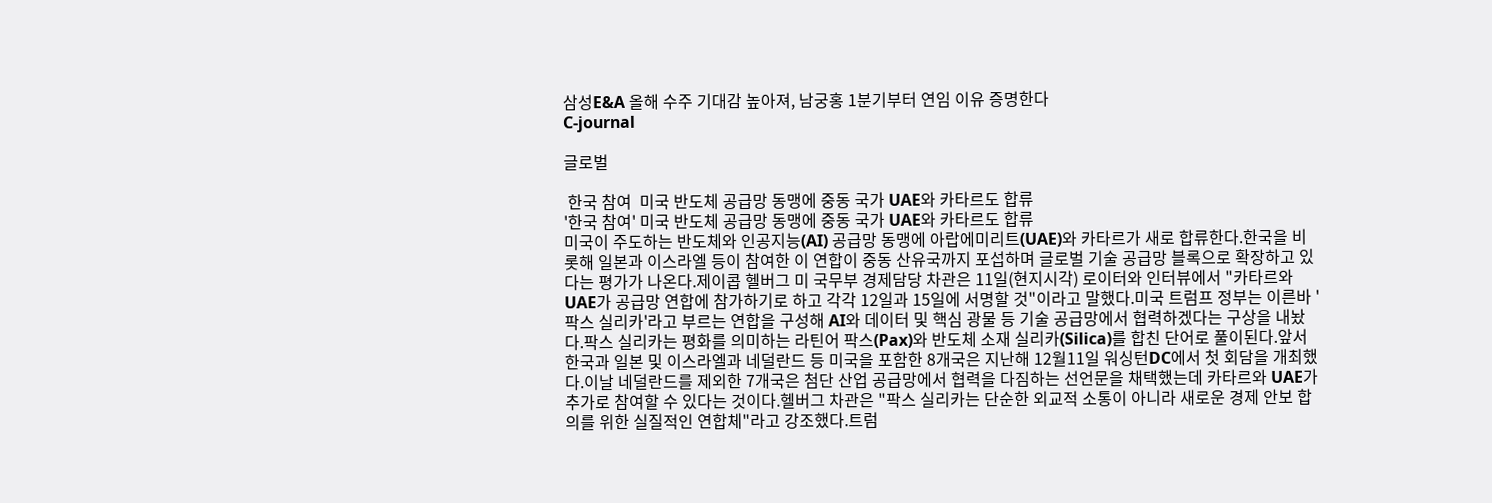삼성E&A 올해 수주 기대감 높아져, 남궁홍 1분기부터 연임 이유 증명한다
C-journal

글로벌

 한국 참여  미국 반도체 공급망 동맹에 중동 국가 UAE와 카타르도 합류
'한국 참여' 미국 반도체 공급망 동맹에 중동 국가 UAE와 카타르도 합류
미국이 주도하는 반도체와 인공지능(AI) 공급망 동맹에 아랍에미리트(UAE)와 카타르가 새로 합류한다.한국을 비롯해 일본과 이스라엘 등이 참여한 이 연합이 중동 산유국까지 포섭하며 글로벌 기술 공급망 블록으로 확장하고 있다는 평가가 나온다.제이콥 헬버그 미 국무부 경제담당 차관은 11일(현지시각) 로이터와 인터뷰에서 "카타르와 UAE가 공급망 연합에 참가하기로 하고 각각 12일과 15일에 서명할 것"이라고 말했다.미국 트럼프 정부는 이른바 '팍스 실리카'라고 부르는 연합을 구성해 AI와 데이터 및 핵심 광물 등 기술 공급망에서 협력하겠다는 구상을 내놨다.팍스 실리카는 평화를 의미하는 라틴어 팍스(Pax)와 반도체 소재 실리카(Silica)를 합친 단어로 풀이된다.앞서 한국과 일본 및 이스라엘과 네덜란드 등 미국을 포함한 8개국은 지난해 12월11일 워싱턴DC에서 첫 회담을 개최했다.이날 네덜란드를 제외한 7개국은 첨단 산업 공급망에서 협력을 다짐하는 선언문을 채택했는데 카타르와 UAE가 추가로 참여할 수 있다는 것이다.헬버그 차관은 "팍스 실리카는 단순한 외교적 소통이 아니라 새로운 경제 안보 합의를 위한 실질적인 연합체"라고 강조했다.트럼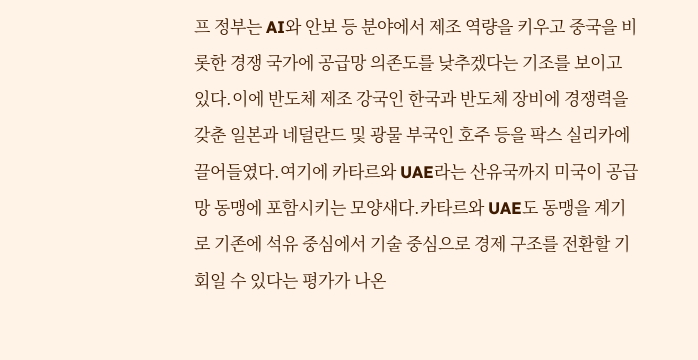프 정부는 AI와 안보 등 분야에서 제조 역량을 키우고 중국을 비롯한 경쟁 국가에 공급망 의존도를 낮추겠다는 기조를 보이고 있다.이에 반도체 제조 강국인 한국과 반도체 장비에 경쟁력을 갖춘 일본과 네덜란드 및 광물 부국인 호주 등을 팍스 실리카에 끌어들였다.여기에 카타르와 UAE라는 산유국까지 미국이 공급망 동맹에 포함시키는 모양새다.카타르와 UAE도 동맹을 계기로 기존에 석유 중심에서 기술 중심으로 경제 구조를 전환할 기회일 수 있다는 평가가 나온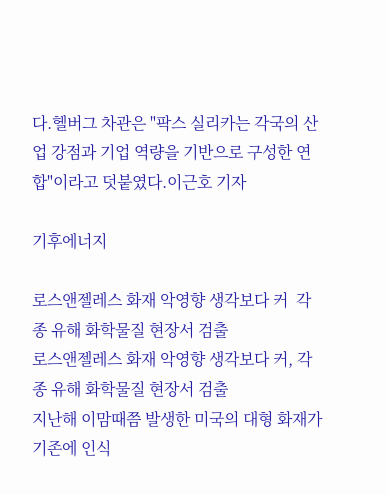다.헬버그 차관은 "팍스 실리카는 각국의 산업 강점과 기업 역량을 기반으로 구성한 연합"이라고 덧붙였다.이근호 기자

기후에너지

로스앤젤레스 화재 악영향 생각보다 커  각종 유해 화학물질 현장서 검출
로스앤젤레스 화재 악영향 생각보다 커, 각종 유해 화학물질 현장서 검출
지난해 이맘때쯤 발생한 미국의 대형 화재가 기존에 인식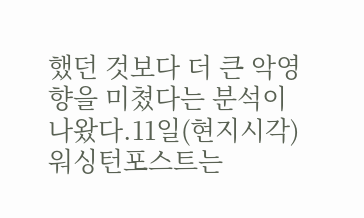했던 것보다 더 큰 악영향을 미쳤다는 분석이 나왔다.11일(현지시각) 워싱턴포스트는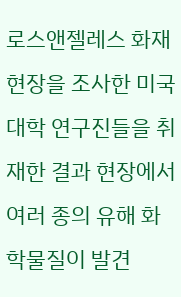로스앤젤레스 화재 현장을 조사한 미국 대학 연구진들을 취재한 결과 현장에서 여러 종의 유해 화학물질이 발견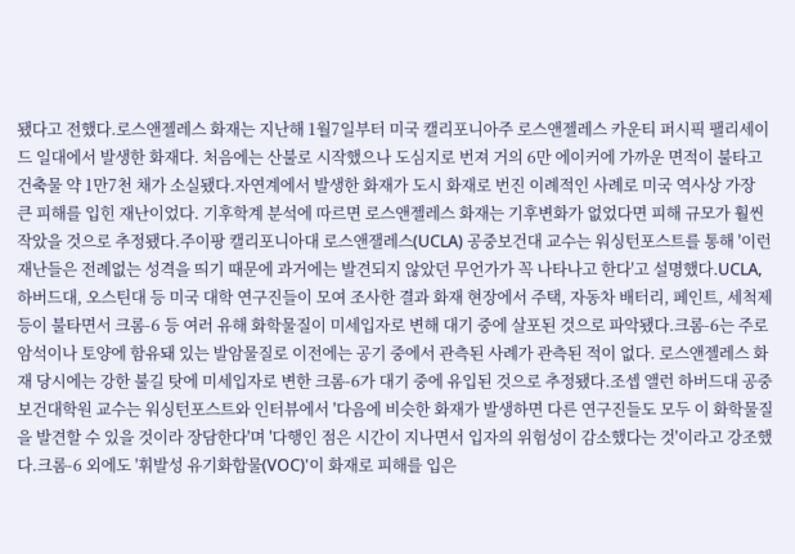됐다고 전했다.로스앤젤레스 화재는 지난해 1월7일부터 미국 캘리포니아주 로스앤젤레스 카운티 퍼시픽 팰리세이드 일대에서 발생한 화재다. 처음에는 산불로 시작했으나 도심지로 번져 거의 6만 에이커에 가까운 면적이 불타고 건축물 약 1만7천 채가 소실됐다.자연계에서 발생한 화재가 도시 화재로 번진 이례적인 사례로 미국 역사상 가장 큰 피해를 입힌 재난이었다. 기후학계 분석에 따르면 로스앤젤레스 화재는 기후변화가 없었다면 피해 규모가 훨씬 작았을 것으로 추정됐다.주이팡 캘리포니아대 로스앤잴레스(UCLA) 공중보건대 교수는 워싱턴포스트를 통해 '이런 재난들은 전례없는 성격을 띄기 때문에 과거에는 발견되지 않았던 무언가가 꼭 나타나고 한다'고 설명했다.UCLA, 하버드대, 오스틴대 등 미국 대학 연구진들이 모여 조사한 결과 화재 현장에서 주택, 자동차 배터리, 페인트, 세척제 등이 불타면서 크롬-6 등 여러 유해 화학물질이 미세입자로 변해 대기 중에 살포된 것으로 파악됐다.크롬-6는 주로 암석이나 토양에 함유돼 있는 발암물질로 이전에는 공기 중에서 관측된 사례가 관측된 적이 없다. 로스앤젤레스 화재 당시에는 강한 불길 탓에 미세입자로 변한 크롬-6가 대기 중에 유입된 것으로 추정됐다.조셉 앨런 하버드대 공중보건대학원 교수는 워싱턴포스트와 인터뷰에서 '다음에 비슷한 화재가 발생하면 다른 연구진들도 모두 이 화학물질을 발견할 수 있을 것이라 장담한다'며 '다행인 점은 시간이 지나면서 입자의 위험성이 감소했다는 것'이라고 강조했다.크롬-6 외에도 '휘발성 유기화합물(VOC)'이 화재로 피해를 입은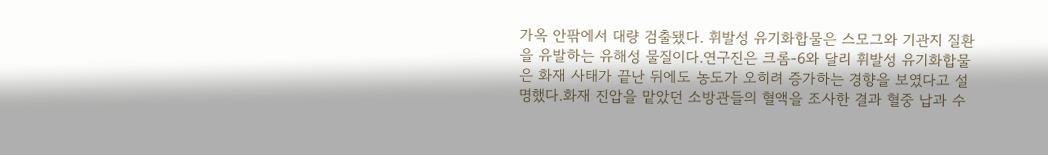가옥 안팎에서 대량 검출됐다. 휘발성 유기화합물은 스모그와 기관지 질환을 유발하는 유해성 물질이다.연구진은 크롬-6와 달리 휘발성 유기화합물은 화재 사태가 끝난 뒤에도 농도가 오히려 증가하는 경향을 보였다고 설명했다.화재 진압을 맡았던 소방관들의 혈액을 조사한 결과 혈중 납과 수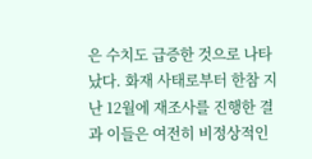은 수치도 급증한 것으로 나타났다. 화재 사태로부터 한참 지난 12월에 재조사를 진행한 결과 이들은 여전히 비정상적인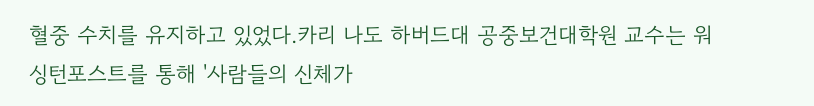혈중 수치를 유지하고 있었다.카리 나도 하버드대 공중보건대학원 교수는 워싱턴포스트를 통해 '사람들의 신체가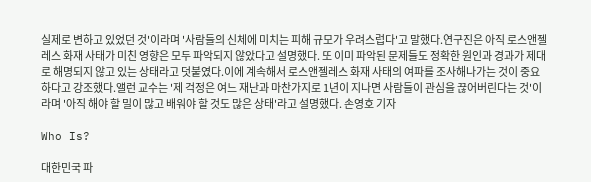실제로 변하고 있었던 것'이라며 '사람들의 신체에 미치는 피해 규모가 우려스럽다'고 말했다.연구진은 아직 로스앤젤레스 화재 사태가 미친 영향은 모두 파악되지 않았다고 설명했다. 또 이미 파악된 문제들도 정확한 원인과 경과가 제대로 해명되지 않고 있는 상태라고 덧붙였다.이에 계속해서 로스앤젤레스 화재 사태의 여파를 조사해나가는 것이 중요하다고 강조했다.앨런 교수는 '제 걱정은 여느 재난과 마찬가지로 1년이 지나면 사람들이 관심을 끊어버린다는 것'이라며 '아직 해야 할 밀이 많고 배워야 할 것도 많은 상태'라고 설명했다. 손영호 기자

Who Is?

대한민국 파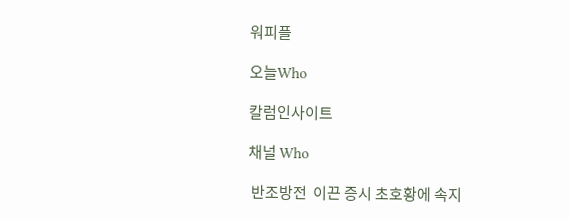워피플

오늘Who

칼럼인사이트

채널 Who

 반조방전  이끈 증시 초호황에 속지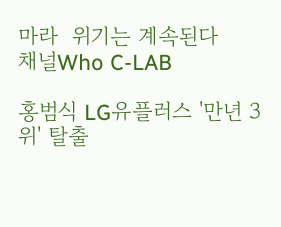마라  위기는 계속된다
채널Who C-LAB

홍범식 LG유플러스 '만년 3위' 탈출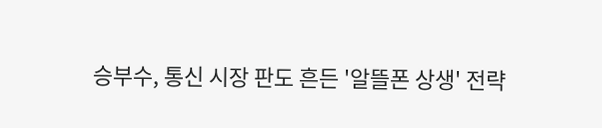승부수, 통신 시장 판도 흔든 '알뜰폰 상생' 전략